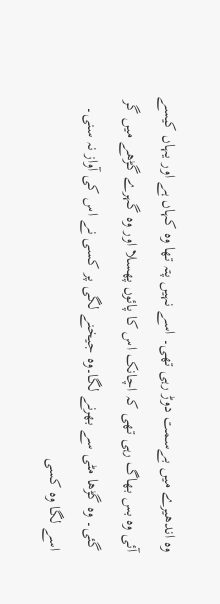وہ اندھیرے میں بےسمت دوڑ رہی تھی۔ اسے نہیں پتہ تھا وہ کہاں ہے اور یہاں کیسے آئی وہ بس بھاگ رہی تھی کہ اچانک اس کا پائوں پھسلا اور وہ گہرے گڑھے میں گر گئی۔ وہ گڑھا مٹی سے بھرنے لگا۔وہ جیخنے لگی پر کسی نے اس کی آواز نہ سنی۔ اسے لگا وہ کسی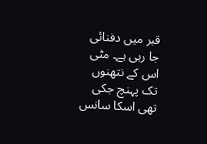قبر میں دفنائی جا رہی ہے۔ مٹی اس کے نتھنوں تک پہنچ جکی تھی اسکا سانس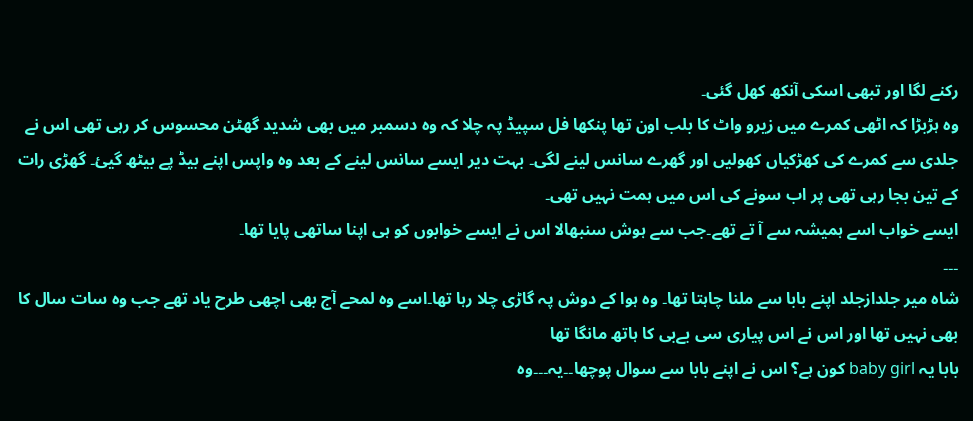رکنے لگا اور تبھی اسکی آنکھ کھل گئی۔
وہ ہڑبڑا کہ اٹھی کمرے میں زیرو واٹ کا بلب اون تھا پنکھا فل سپیڈ پہ چلا کہ وہ دسمبر میں بھی شدید گھٹن محسوس کر رہی تھی اس نے جلدی سے کمرے کی کھڑکیاں کھولیں اور گھرے سانس لینے لگی۔ بہت دیر ایسے سانس لینے کے بعد وہ واپس اپنے بیڈ پے بیٹھ گیئ۔ گھڑی رات کے تین بجا رہی تھی پر اب سونے کی اس میں ہمت نہیں تھی۔
ایسے خواب اسے ہمیشہ سے آ تے تھے۔جب سے ہوش سنبھالا اس نے ایسے خوابوں کو ہی اپنا ساتھی پایا تھا۔
۔۔۔
شاہ میر جلدازجلد اپنے بابا سے ملنا چاہتا تھا۔ وہ ہوا کے دوش پہ گاڑی چلا رہا تھا۔اسے وہ لمحے آج بھی اچھی طرح یاد تھے جب وہ سات سال کا بھی نہیں تھا اور اس نے اس پیاری سی بےبی کا ہاتھ مانگا تھا
بابا یہ baby girl کون ہے؟ اس نے اپنے بابا سے سوال پوچھا۔۔یہ۔۔۔وہ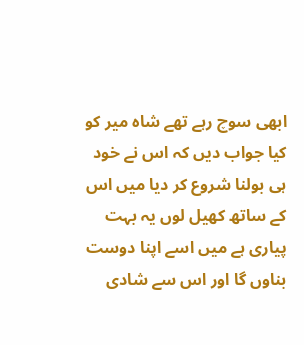ابھی سوچ رہے تھے شاہ میر کو کیا جواب دیں کہ اس نے خود ہی بولنا شروع کر دیا میں اس کے ساتھ کھیل لوں یہ بہت پیاری ہے میں اسے اپنا دوست بناوں گا اور اس سے شادی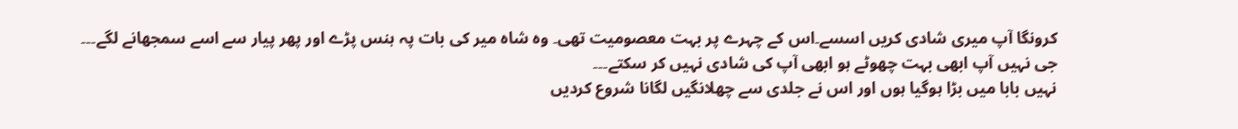کرونگا آپ میری شادی کریں اسسے۔اس کے چہرے پر بہت معصومیت تھی۔ وہ شاہ میر کی بات پہ ہنس پڑے اور پھر پیار سے اسے سمجھانے لگے۔۔۔
جی نہیں آپ ابھی بہت چھوٹے ہو ابھی آپ کی شادی نہیں کر سکتے۔۔۔
نہیں بابا میں بڑا ہوگیا ہوں اور اس نے جلدی سے چھلانگیں لگانا شروع کردیں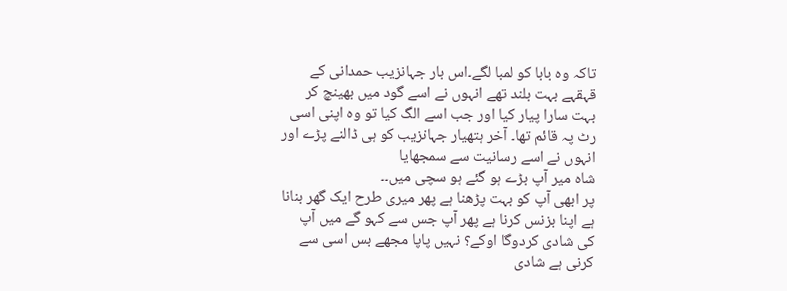تاکہ وہ بابا کو لمبا لگے۔اس بار جہانزیب حمدانی کے قہقہے بہت بلند تھے انہوں نے اسے گود میں بھینچ کر بہت سارا پیار کیا اور جب اسے الگ کیا تو وہ اپنی اسی رٹ پہ قائم تھا۔ آخر ہتھیار جہانزیب کو ہی ڈالنے پڑے اور انہوں نے اسے رسانیت سے سمجھایا
شاہ میر آپ بڑے ہو گئے ہو سچی میں۔۔
پر ابھی آپ کو بہت پڑھنا ہے پھر میری طرح ایک گھر بنانا ہے اپنا بزنس کرنا ہے پھر آپ جس سے کہو گے میں آپ کی شادی کردوگا اوکے؟ نہیں پاپا مجھے بس اسی سے کرنی ہے شادی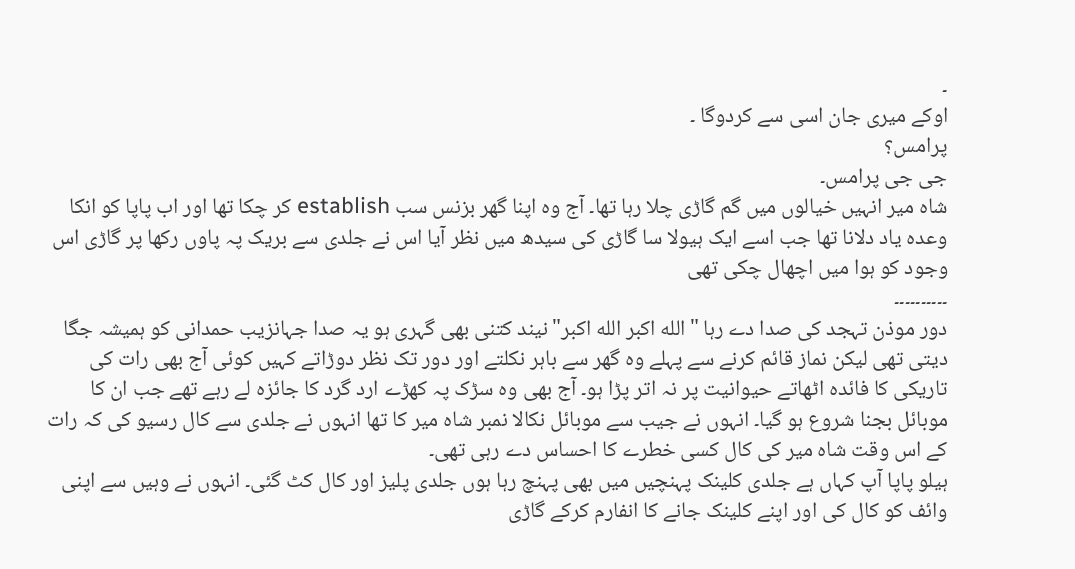۔
اوکے میری جان اسی سے کردوگا ۔
پرامس؟
جی جی پرامس۔
شاہ میر انہیں خیالوں میں گم گاڑی چلا رہا تھا۔ آج وہ اپنا گھر بزنس سب establish کر چکا تھا اور اب پاپا کو انکا وعدہ یاد دلانا تھا جب اسے ایک ہیولا سا گاڑی کی سیدھ میں نظر آیا اس نے جلدی سے بریک پہ پاوں رکھا پر گاڑی اس وجود کو ہوا میں اچھال چکی تھی
۔۔۔۔۔۔۔۔۔۔
دور موذن تہجد کی صدا دے رہا "الله اكبر الله اكبر"نیند کتنی بھی گہری ہو یہ صدا جہانزیب حمدانی کو ہمیشہ جگا دیتی تھی لیکن نماز قائم کرنے سے پہلے وہ گھر سے باہر نکلتے اور دور تک نظر دوڑاتے کہیں کوئی آج بھی رات کی تاریکی کا فائدہ اٹھاتے حیوانیت پر نہ اتر پڑا ہو۔ آج بھی وہ سڑک پہ کھڑے ارد گرد کا جائزہ لے رہے تھے جب ان کا موبائل بجنا شروع ہو گیا۔ انہوں نے جیب سے موبائل نکالا نمبر شاہ میر کا تھا انہوں نے جلدی سے کال رسیو کی کہ رات کے اس وقت شاہ میر کی کال کسی خطرے کا احساس دے رہی تھی۔
ہیلو پاپا آپ کہاں ہے جلدی کلینک پہنچیں میں بھی پہنچ رہا ہوں جلدی پلیز اور کال کٹ گئی۔ انہوں نے وہیں سے اپنی وائف کو کال کی اور اپنے کلینک جانے کا انفارم کرکے گاڑی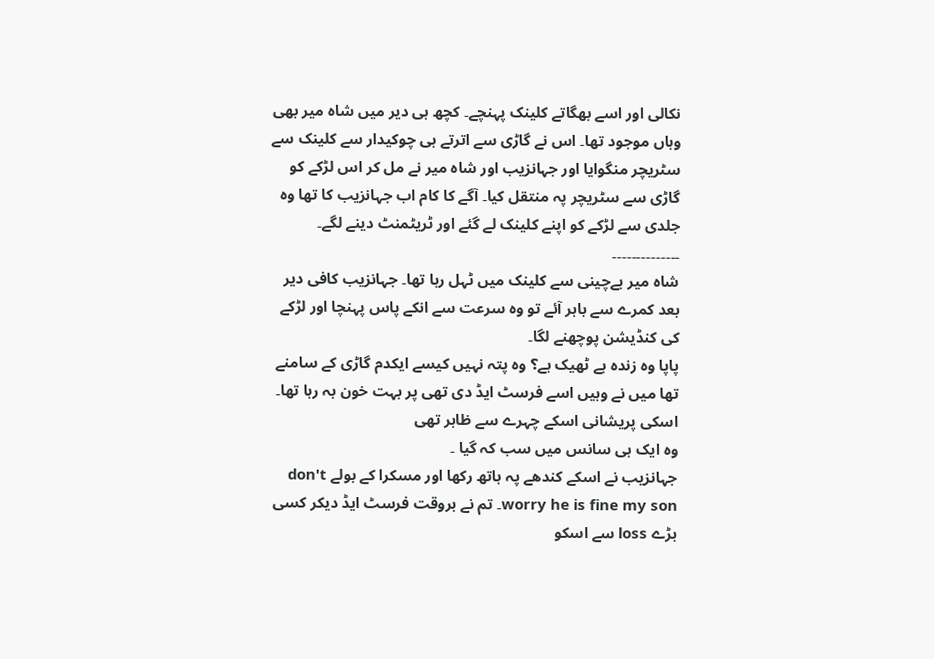نکالی اور اسے بھگاتے کلینک پہنچے۔ کچھ ہی دیر میں شاہ میر بھی وہاں موجود تھا۔ اس نے گاڑی سے اترتے ہی چوکیدار سے کلینک سے سٹریچر منگوایا اور جہانزیب اور شاہ میر نے مل کر اس لڑکے کو گاڑی سے سٹریچر پہ منتقل کیا۔ آگے کا کام اب جہانزیب کا تھا وہ جلدی سے لڑکے کو اپنے کلینک لے گئے اور ٹریٹمنٹ دینے لگے۔
۔۔۔۔۔۔۔۔۔۔۔۔۔۔
شاہ میر بےچینی سے کلینک میں ٹہل رہا تھا۔ جہانزیب کافی دیر بعد کمرے سے باہر آئے تو وہ سرعت سے انکے پاس پہنچا اور لڑکے کی کنڈیشن پوچھنے لگا۔
پاپا وہ زندہ ہے ٹھیک ہے؟ وہ پتہ نہیں کیسے ایکدم گاڑی کے سامنے تھا میں نے وہیں اسے فرسٹ ایڈ دی تھی پر بہت خون بہ رہا تھا۔ اسکی پریشانی اسکے چہرے سے ظاہر تھی
وہ ایک ہی سانس میں سب کہ گیا ۔
جہانزیب نے اسکے کندھے پہ ہاتھ رکھا اور مسکرا کے بولے don't worry he is fine my son۔ تم نے بروقت فرسٹ ایڈ دیکر کسی بڑے loss سے اسکو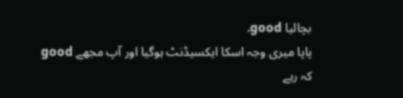بچالیا good.
پاپا میری وجہ اسکا ایکسیڈنٹ ہوگیا اور آپ مجھے good کہ رہے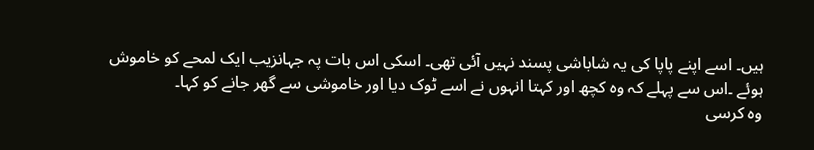ہیں۔ اسے اپنے پاپا کی یہ شاباشی پسند نہیں آئی تھی۔ اسکی اس بات پہ جہانزیب ایک لمحے کو خاموش ہوئے ۔اس سے پہلے کہ وہ کچھ اور کہتا انہوں نے اسے ٹوک دیا اور خاموشی سے گھر جانے کو کہا۔
وہ کرسی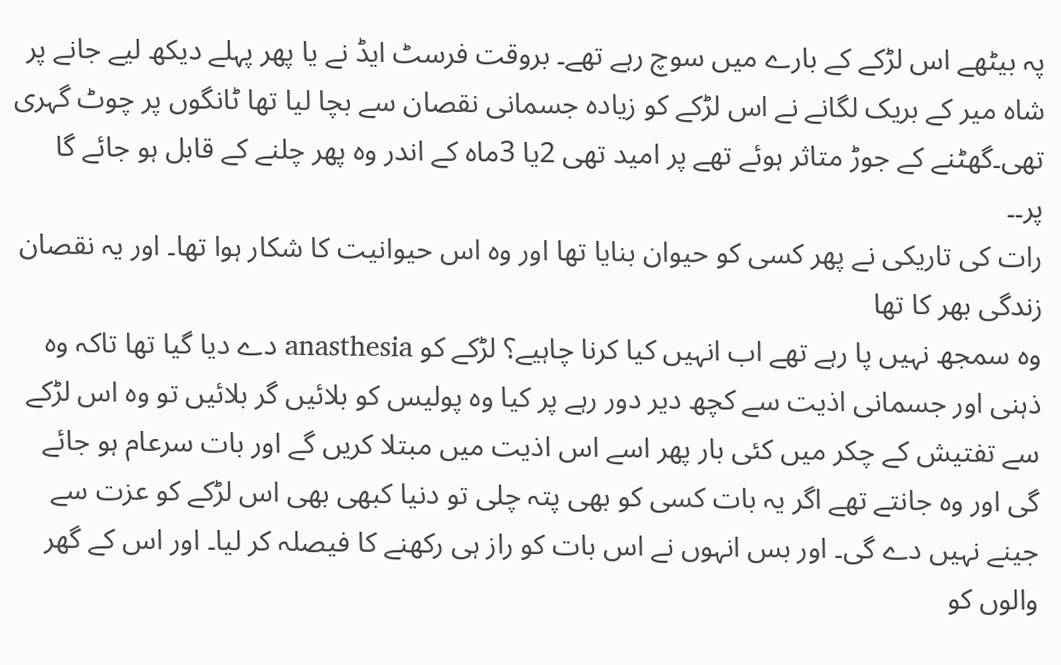پہ بیٹھے اس لڑکے کے بارے میں سوچ رہے تھے۔ بروقت فرسٹ ایڈ نے یا پھر پہلے دیکھ لیے جانے پر شاہ میر کے بریک لگانے نے اس لڑکے کو زیادہ جسمانی نقصان سے بچا لیا تھا ٹانگوں پر چوٹ گہری تھی۔گھٹنے کے جوڑ متاثر ہوئے تھے پر امید تھی 2یا 3ماہ کے اندر وہ پھر چلنے کے قابل ہو جائے گا
پر۔۔
رات کی تاریکی نے پھر کسی کو حیوان بنایا تھا اور وہ اس حیوانیت کا شکار ہوا تھا۔ اور یہ نقصان زندگی بھر کا تھا
وہ سمجھ نہیں پا رہے تھے اب انہیں کیا کرنا چاہیے؟ لڑکے کو anasthesia دے دیا گیا تھا تاکہ وہ ذہنی اور جسمانی اذیت سے کچھ دیر دور رہے پر کیا وہ پولیس کو بلائیں گر بلائیں تو وہ اس لڑکے سے تفتیش کے چکر میں کئی بار پھر اسے اس اذیت میں مبتلا کریں گے اور بات سرعام ہو جائے گی اور وہ جانتے تھے اگر یہ بات کسی کو بھی پتہ چلی تو دنیا کبھی بھی اس لڑکے کو عزت سے جینے نہیں دے گی۔ اور بس انہوں نے اس بات کو راز ہی رکھنے کا فیصلہ کر لیا۔ اور اس کے گھر والوں کو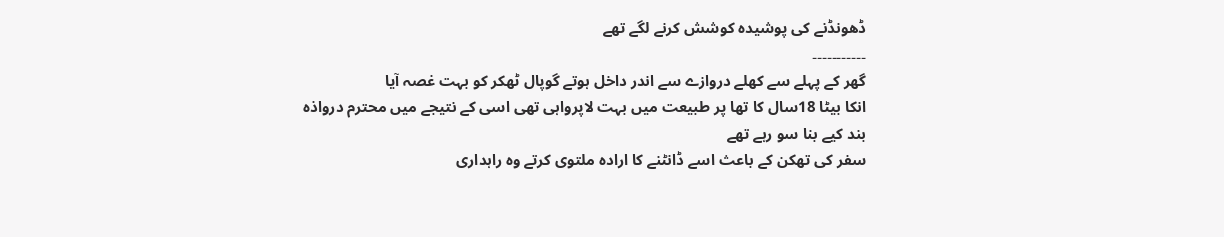ڈھونڈنے کی پوشیدہ کوشش کرنے لگے تھے
۔۔۔۔۔۔۔۔۔۔۔
گھر کے پہلے سے کھلے دروازے سے اندر داخل ہوتے گوپال ٹھکر کو بہت غصہ آیا
انکا بیٹا 18سال کا تھا پر طبیعت میں بہت لاپرواہی تھی اسی کے نتیجے میں محترم درواذہ بند کیے بنا سو رہے تھے
سفر کی تھکن کے باعث اسے ڈانٹنے کا ارادہ ملتوی کرتے وہ راہداری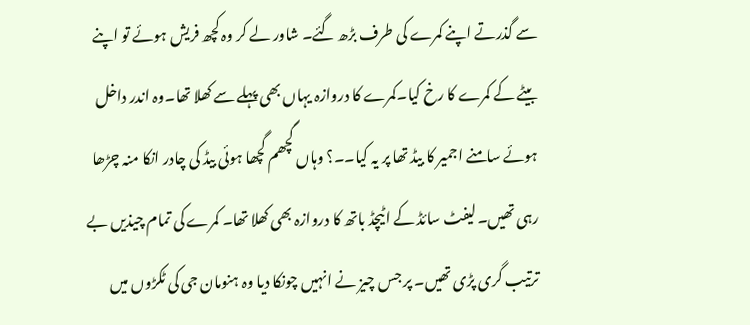سے گذرتے اپنے کمرے کی طرف بڑھ گئے۔ شاور لے کر وہ کچھ فریش ہوئے تو اپنے بیٹے کے کمرے کا رخ کیا۔کمرے کا دروازہ یہاں بھی پہلے سے کھلا تھا۔وہ اندر داخل ہوئے سامنے اجمیر کا بیڈ تھا پر یہ کیا۔۔؟ وہاں گچھم گچھا ہوئی بیڈ کی چادر انکا منہ چڑھا رہی تھیں۔ لیفٹ سائڈ کے اٹیچڈ باتھ کا دروازہ بھی کھلا تھا۔ کمرے کی تمام چیذیں بے ترتیب گری پڑی تھیں۔ پر جس چیز نے انہیں چونکا دیا وہ ہنومان جی کی ٹکڑوں میں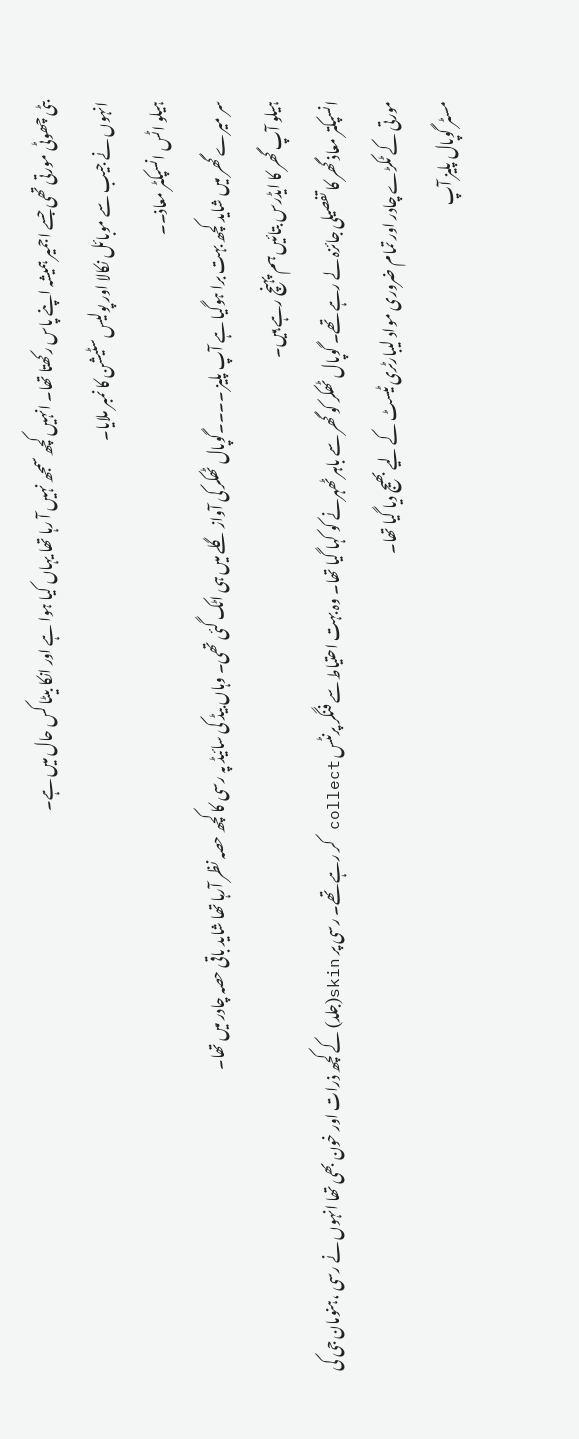بٹی چھوٹی مورتی تھی جسے اجمیر ہمیشہ اپنے پاس رکھتا تھا۔ انہیں کچھ سمجھ نہیں آ رہا تھا یہاں کیا ہوا ہے اور انکا بیٹا کس حال میں ہے۔
انہوں نے جیب سے موبائل نکالا اور پولیس سٹیشن کا نمبر ملایا۔
ہیلو اٹس انسپکٹر معاذ۔۔
سر میرے گھر میں شاید کچھ بہت برا ہوگیا ہے آپ پلیز ۔۔۔۔گوپال ٹھکر کی آواز گلے میں ہی اٹک گئی تھی۔ وہاں بیڈ کی سائیڈ پہ رسی کا کچھ حصہ نظر آرہا تھا شاید باقی حصہ چادر میں تھا۔
ہیلو آپ گھر کا ایڈرس بتائیں ہم پہنچ رہے ہیں۔
انسپکتر معاذ گھر کا تفصیلی جائزہ لے رہے تھے۔ گوپال ٹھکر کو گھر سے باہر ٹھہرنے کو کہا گیا تھا۔ وہ بہت احتیاط سے فنگر پرنٹس collect کر رہے تھے۔ رسی پر skin(جلد) کے کچھ ذرات اور خون بھی تھا انہوں نے رسی ،ہنومان جی کی مورتی کے ٹکڑے چادر اور تمام ضروری مواد لیبارٹری ٹیسٹ کے لیے بھیج دیا گیا تھا۔
مسٹر گوپال پلیز آپ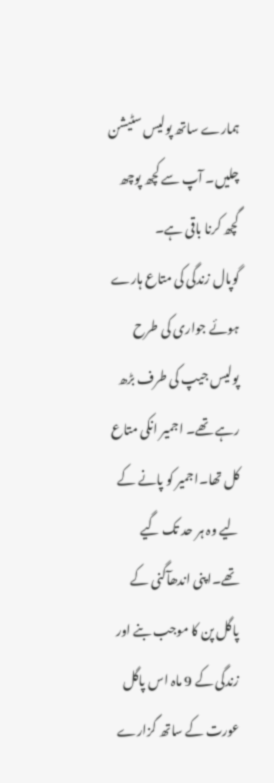ہمارے ساتھ پولیس سٹیشن چلیں۔ آپ سے کچھ پوچھ گچھ کرنا باقی ہے۔
گوپال زندگی کی متاع ہارے ہوئے جواری کی طرح پولیس جیپ کی طرف بڑھ رہے تھے۔ اجمیر انکی متاع کل تھا۔اجمیر کو پانے کے لیے وہ ہر حد تک گیے تھے۔اپنی اندھآگنی کے پاگل پن کا موجب بنے اور زندگی کے 9 ماہ اس پاگل عورت کے ساتھ گزارے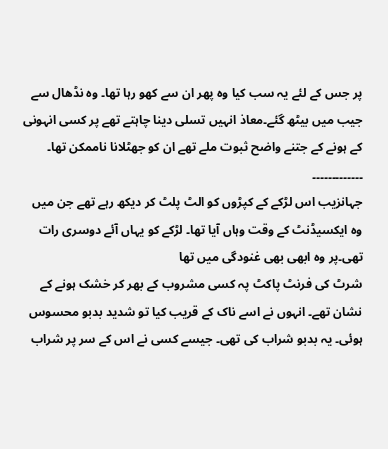پر جس کے لئے یہ سب کیا وہ پھر ان سے کھو رہا تھا۔ وہ نڈھال سے جیب میں بیٹھ گئے۔معاذ انہیں تسلی دینا چاہتے تھے پر کسی انہونی کے ہونے کے جتنے واضح ثبوت ملے تھے ان کو جھٹلانا ناممکن تھا۔
۔۔۔۔۔۔۔۔۔۔۔۔۔
جہانزیب اس لڑکے کے کپڑوں کو الٹ پلٹ کر دیکھ رہے تھے جن میں وہ ایکسیڈنٹ کے وقت وہاں آیا تھا۔ لڑکے کو یہاں آئے دوسری رات تھی۔پر وہ ابھی بھی غنودگی میں تھا
شرٹ کی فرنٹ پاکٹ پہ کسی مشروب کے بھر کر خشک ہونے کے نشان تھے۔ انہوں نے اسے ناک کے قریب کیا تو شدید بدبو محسوس ہوئی۔ یہ بدبو شراب کی تھی۔ جیسے کسی نے اس کے سر پر شراب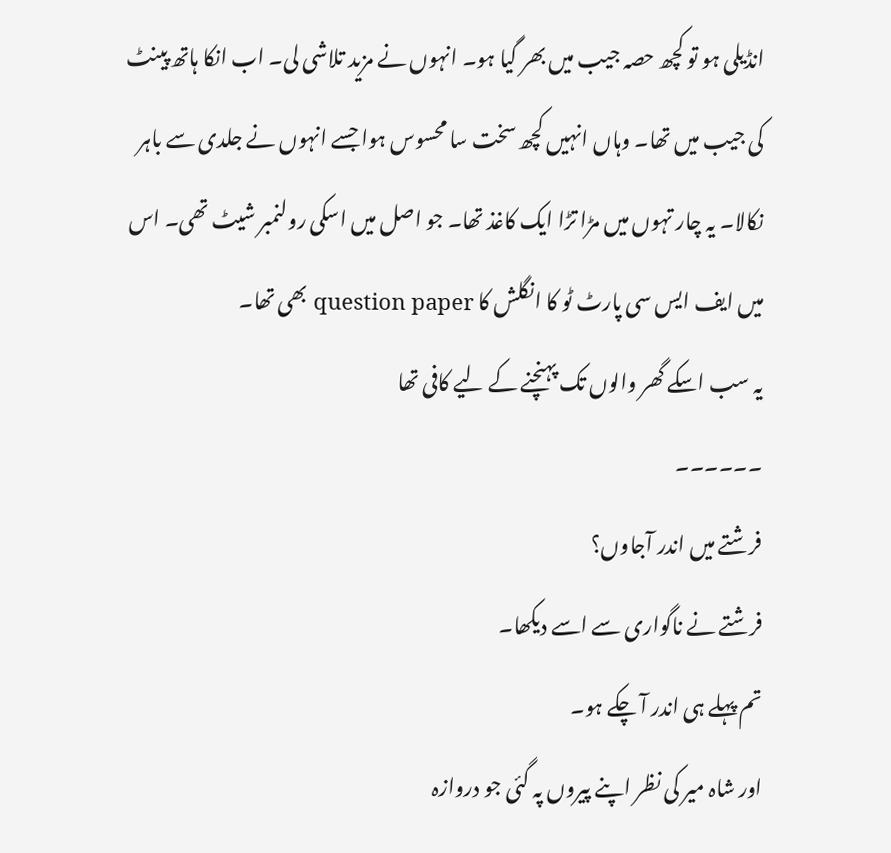انڈیلی ہو تو کچھ حصہ جیب میں بھر گیا ہو۔ انہوں نے مزید تلاشی لی۔ اب انکا ہاتھ پینٹ کی جیب میں تھا۔ وہاں انہیں کچھ سخت سا محسوس ہوا جسے انہوں نے جلدی سے باہر نکالا۔ یہ چار تہوں میں مڑا تڑا ایک کاغذ تھا۔ جو اصل میں اسکی رولنمبر شیٹ تھی۔ اس میں ایف ایس سی پارٹ ٹو کا انگلش کا question paper بھی تھا۔
یہ سب اسکے گھر والوں تک پہنچنے کے لیے کافی تھا
۔۔۔۔۔۔
فرشتے میں اندر آجاوں؟
فرشتے نے ناگواری سے اسے دیکھا۔
تم پہلے ہی اندر آ چکے ہو۔
اور شاہ میر کی نظر اپنے پیروں پہ گئی جو دروازہ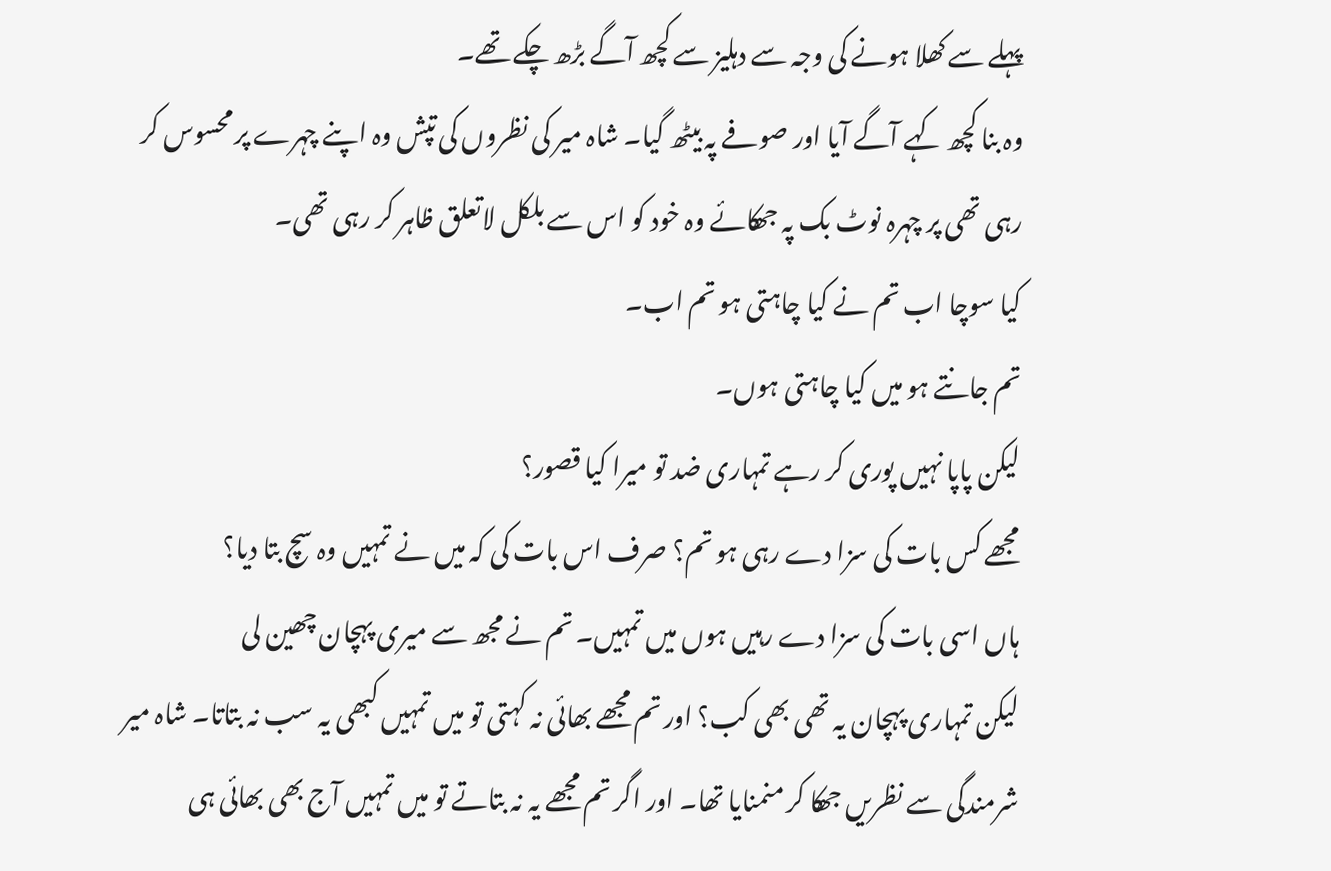پہلے سے کھلا ہونے کی وجہ سے دہلیز سے کچھ آگے بڑھ چکے تھے۔
وہ بنا کچھ کہے آگے آیا اور صوفے پہ بیٹھ گیا۔ شاہ میر کی نظروں کی تپش وہ اپنے چہرے پر محسوس کر رہی تھی پر چہرہ نوٹ بک پہ جھکائے وہ خود کو اس سے بلکل لاتعلق ظاہر کر رہی تھی۔
کیا سوچا اب تم نے کیا چاہتی ہو تم اب۔
تم جانتے ہو میں کیا چاہتی ہوں۔
لیکن پاپا نہیں پوری کر رہے تمہاری ضد تو میرا کیا قصور؟
مجھے کس بات کی سزا دے رہی ہو تم؟ صرف اس بات کی کہ میں نے تمہیں وہ سچ بتا دیا؟
ہاں اسی بات کی سزا دے رہیں ہوں میں تمہیں۔ تم نے مجھ سے میری پہچان چھین لی
لیکن تمہاری پہچان یہ تھی بھی کب؟ اور تم مجھے بھائی نہ کہتی تو میں تمہیں کبھی یہ سب نہ بتاتا۔ شاہ میر شرمندگی سے نظریں جھکا کر منمنایا تھا۔ اور اگر تم مجھے یہ نہ بتاتے تو میں تمہیں آج بھی بھائی ہی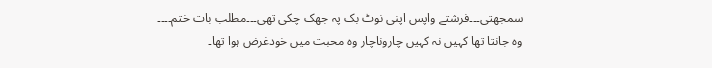سمجھتی۔۔۔فرشتے واپس اپنی نوٹ بک پہ جھک چکی تھی۔۔۔مطلب بات ختم۔۔۔۔
وہ جانتا تھا کہیں نہ کہیں چاروناچار وہ محبت میں خودغرض ہوا تھا۔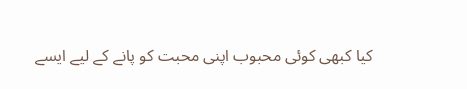کیا کبھی کوئی محبوب اپنی محبت کو پانے کے لیے ایسے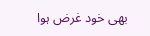بھی خود غرض ہوا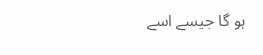ہو گا جیسے اسے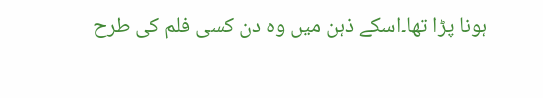ہونا پڑا تھا۔اسکے ذہن میں وہ دن کسی فلم کی طرح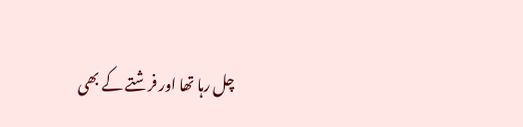چل رہا تھا اور فرشتے کے بھی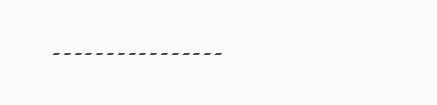۔۔۔۔۔۔۔۔۔۔۔۔۔۔۔۔